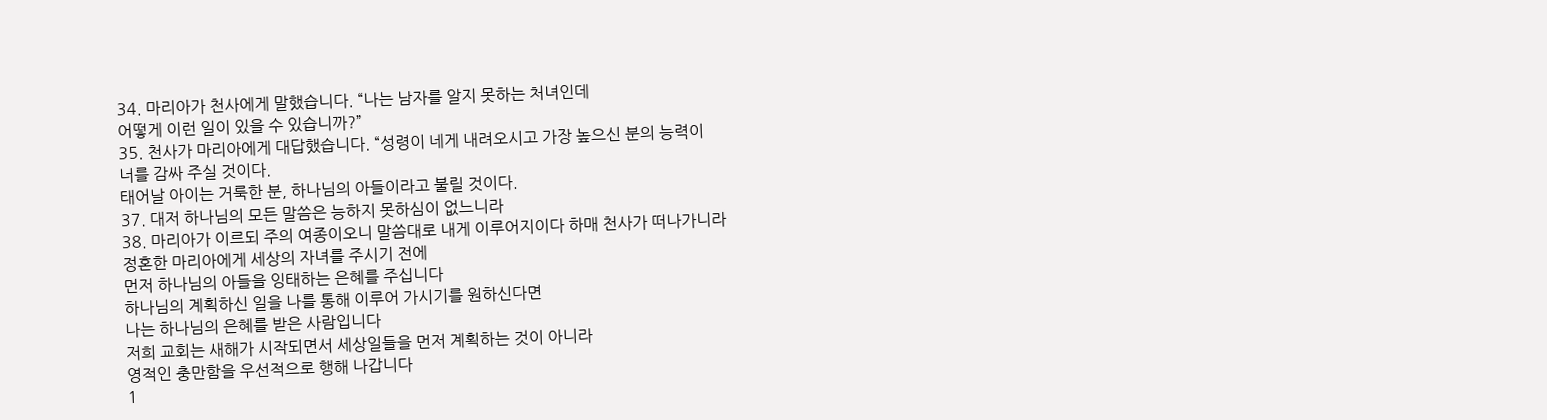34. 마리아가 천사에게 말했습니다. “나는 남자를 알지 못하는 처녀인데
어떻게 이런 일이 있을 수 있습니까?”
35. 천사가 마리아에게 대답했습니다. “성령이 네게 내려오시고 가장 높으신 분의 능력이
너를 감싸 주실 것이다.
태어날 아이는 거룩한 분, 하나님의 아들이라고 불릴 것이다.
37. 대저 하나님의 모든 말씀은 능하지 못하심이 없느니라
38. 마리아가 이르되 주의 여종이오니 말씀대로 내게 이루어지이다 하매 천사가 떠나가니라
정혼한 마리아에게 세상의 자녀를 주시기 전에
먼저 하나님의 아들을 잉태하는 은혜를 주십니다
하나님의 계획하신 일을 나를 통해 이루어 가시기를 원하신다면
나는 하나님의 은혜를 받은 사람입니다
저희 교회는 새해가 시작되면서 세상일들을 먼저 계획하는 것이 아니라
영적인 충만함을 우선적으로 행해 나갑니다
1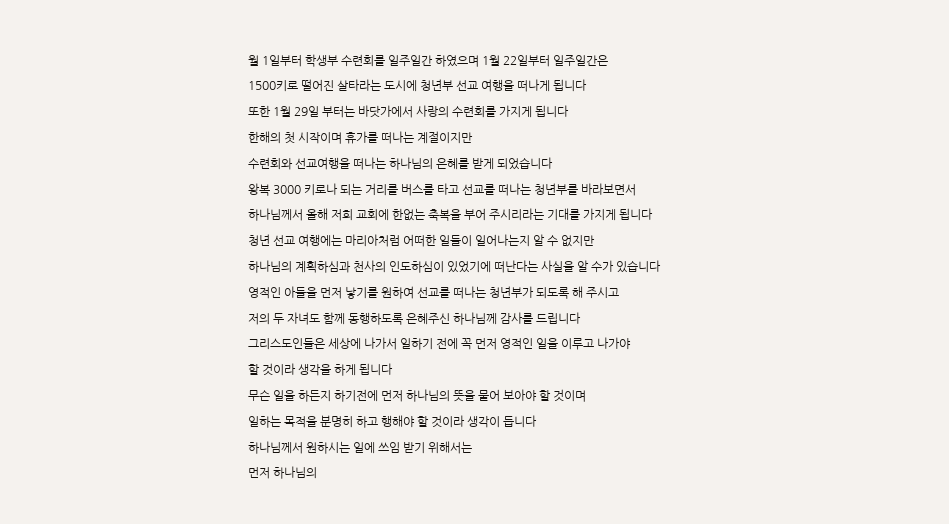월 1일부터 학생부 수련회를 일주일간 하였으며 1월 22일부터 일주일간은
1500키로 떨어진 살타라는 도시에 청년부 선교 여행을 떠나게 됩니다
또한 1월 29일 부터는 바닷가에서 사랑의 수련회를 가지게 됩니다
한해의 첫 시작이며 휴가를 떠나는 계절이지만
수련회와 선교여행을 떠나는 하나님의 은혜를 받게 되었습니다
왕복 3000 키로나 되는 거리를 버스를 타고 선교를 떠나는 청년부를 바라보면서
하나님께서 올해 저희 교회에 한없는 축복을 부어 주시리라는 기대를 가지게 됩니다
청년 선교 여행에는 마리아처럼 어떠한 일들이 일어나는지 알 수 없지만
하나님의 계획하심과 천사의 인도하심이 있었기에 떠난다는 사실을 알 수가 있습니다
영적인 아들을 먼저 낳기를 원하여 선교를 떠나는 청년부가 되도록 해 주시고
저의 두 자녀도 함께 동행하도록 은혜주신 하나님께 감사를 드립니다
그리스도인들은 세상에 나가서 일하기 전에 꼭 먼저 영적인 일을 이루고 나가야
할 것이라 생각을 하게 됩니다
무슨 일을 하든지 하기전에 먼저 하나님의 뜻을 물어 보아야 할 것이며
일하는 목적을 분명히 하고 행해야 할 것이라 생각이 듭니다
하나님께서 원하시는 일에 쓰임 받기 위해서는
먼저 하나님의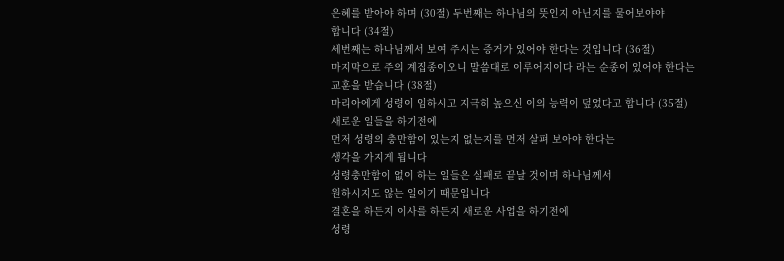은혜를 받아야 하며 (30절) 두번째는 하나님의 뜻인지 아닌지를 물어보야야
합니다 (34절)
세번째는 하나님께서 보여 주시는 증거가 있어야 한다는 것입니다 (36절)
마지막으로 주의 계집종이오니 말씀대로 이루어지이다 라는 순종이 있어야 한다는
교훈을 받습니다 (38절)
마리아에게 성령이 임하시고 지극히 높으신 이의 능력이 덮었다고 합니다 (35절)
새로운 일들을 하기전에
먼저 성령의 충만함이 있는지 없는지를 먼저 살펴 보아야 한다는
생각을 가지게 됩니다
성령충만함이 없이 하는 일들은 실패로 끝날 것이며 하나님께서
원하시지도 않는 일이기 때문입니다
결혼을 하든지 이사를 하든지 새로운 사업을 하기전에
성령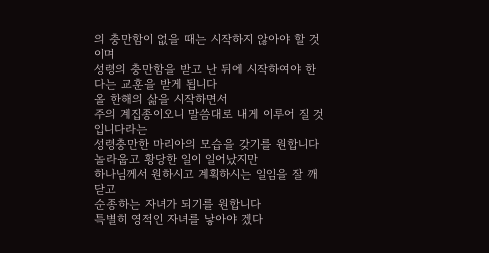의 충만함이 없을 때는 시작하지 않아야 할 것이며
성령의 충만함을 받고 난 뒤에 시작하여야 한다는 교훈을 받게 됩니다
올 한해의 삶을 시작하면서
주의 계집종이오니 말씀대로 내게 이루어 질 것입니다라는
성령충만한 마리아의 모습을 갖기를 원합니다
놀라웁고 황당한 일이 일어났지만
하나님께서 원하시고 계획하시는 일임을 잘 깨닫고
순종하는 자녀가 되기를 원합니다
특별히 영적인 자녀를 낳아야 겠다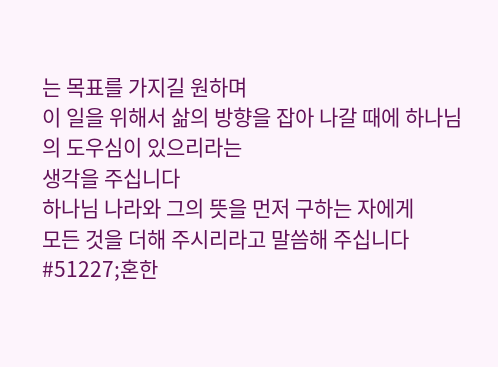는 목표를 가지길 원하며
이 일을 위해서 삶의 방향을 잡아 나갈 때에 하나님의 도우심이 있으리라는
생각을 주십니다
하나님 나라와 그의 뜻을 먼저 구하는 자에게
모든 것을 더해 주시리라고 말씀해 주십니다
#51227;혼한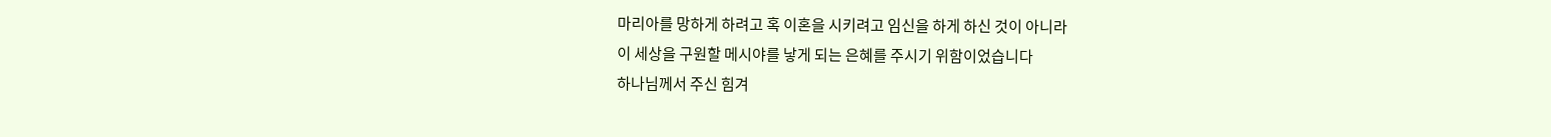마리아를 망하게 하려고 혹 이혼을 시키려고 임신을 하게 하신 것이 아니라
이 세상을 구원할 메시야를 낳게 되는 은혜를 주시기 위함이었습니다
하나님께서 주신 힘겨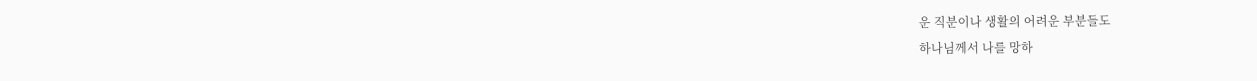운 직분이나 생활의 어려운 부분들도
하나님께서 나를 망하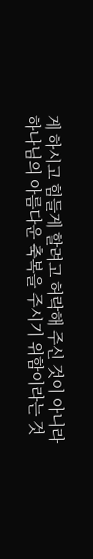게 하시고 힘들게 할려고 허락해 주신 것이 아니라
하나님의 아름다운 축복을 주시기 위함이라는 것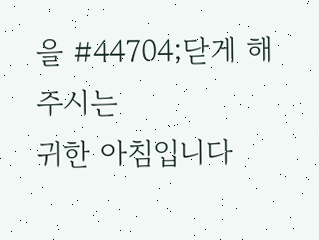을 #44704;닫게 해 주시는
귀한 아침입니다